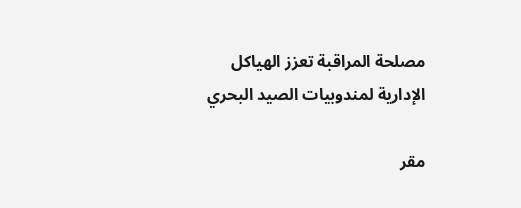مصلحة المراقبة تعزز الهياكل الإدارية لمندوبيات الصيد البحري

مقر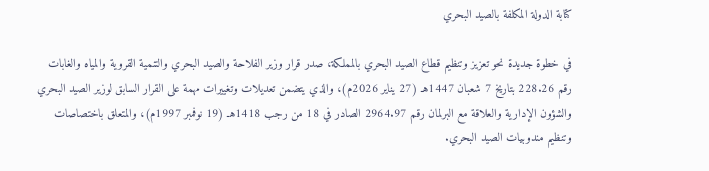كتابة الدولة المكلفة بالصيد البحري

في خطوة جديدة نحو تعزيز وتنظيم قطاع الصيد البحري بالمملكة، صدر قرار وزير الفلاحة والصيد البحري والتنمية القروية والمياه والغابات رقم 228.26 بتاريخ 7 شعبان 1447هـ (27 يناير 2026م)، والذي يتضمن تعديلات وتغييرات مهمة على القرار السابق لوزير الصيد البحري والشؤون الإدارية والعلاقة مع البرلمان رقم 2964.97 الصادر في 18 من رجب 1418هـ (19 نوفمبر 1997م)، والمتعلق باختصاصات وتنظيم مندوبيات الصيد البحري.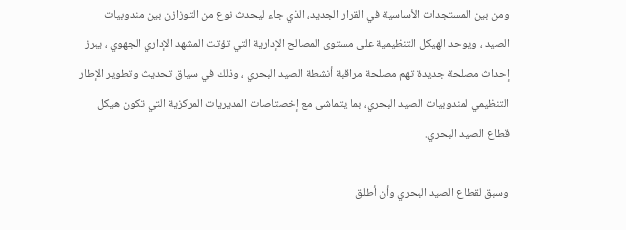ومن بين المستجدات الأساسية في القرار الجديد، الذي جاء ليحدث نوع من التوزازن بين مندوبيات الصيد ، ويوحد الهيكل التنظيمية على مستوى المصالح الإدارية التي تؤتت المشهد الإداري الجهوي ، يبرز إحداث مصلحة جديدة تهم مصلحة مراقبة أنشطة الصيد البحري ، وذلك في سياق تحديث وتطوير الإطار التنظيمي لمندوبيات الصيد البحري، بما يتماشى مع إخصتاصات المديريات المركزية التي تكون هيكل قطاع الصيد البحري.

وسبق لقطاع الصيد البحري وأن أطلق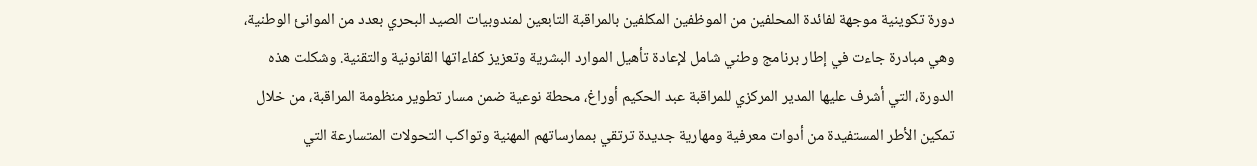دورة تكوينية موجهة لفائدة المحلفين من الموظفين المكلفين بالمراقبة التابعين لمندوبيات الصيد البحري بعدد من الموانئ الوطنية، وهي مبادرة جاءت في إطار برنامج وطني شامل لإعادة تأهيل الموارد البشرية وتعزيز كفاءاتها القانونية والتقنية. وشكلت هذه الدورة، التي أشرف عليها المدير المركزي للمراقبة عبد الحكيم أوراغ، محطة نوعية ضمن مسار تطوير منظومة المراقبة، من خلال تمكين الأطر المستفيدة من أدوات معرفية ومهارية جديدة ترتقي بممارساتهم المهنية وتواكب التحولات المتسارعة التي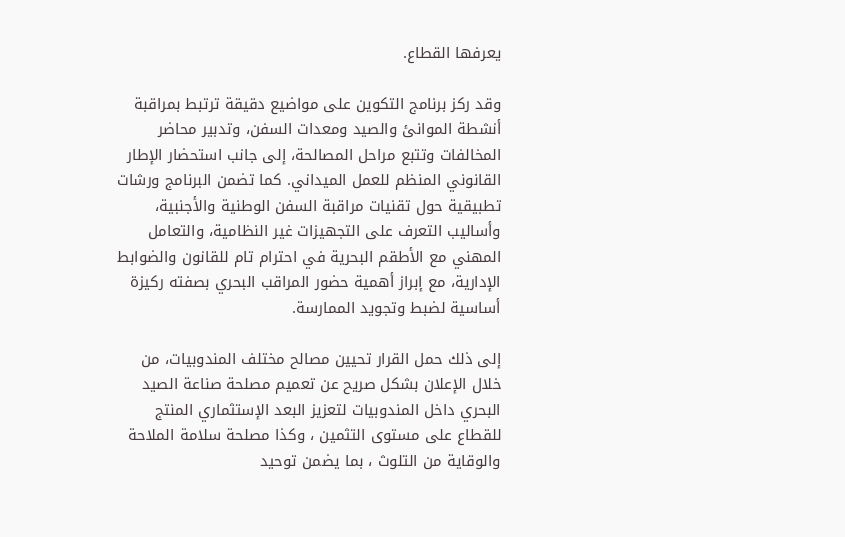يعرفها القطاع.

وقد ركز برنامج التكوين على مواضيع دقيقة ترتبط بمراقبة أنشطة الموانئ والصيد ومعدات السفن، وتدبير محاضر المخالفات وتتبع مراحل المصالحة، إلى جانب استحضار الإطار القانوني المنظم للعمل الميداني. كما تضمن البرنامج ورشات تطبيقية حول تقنيات مراقبة السفن الوطنية والأجنبية، وأساليب التعرف على التجهيزات غير النظامية، والتعامل المهني مع الأطقم البحرية في احترام تام للقانون والضوابط الإدارية، مع إبراز أهمية حضور المراقب البحري بصفته ركيزة أساسية لضبط وتجويد الممارسة.

إلى ذلك حمل القرار تحيين مصالح مختلف المندوبيات، من خلال الإعلان بشكل صريح عن تعميم مصلحة صناعة الصيد البحري داخل المندوبيات لتعزيز البعد الإستثماري المنتج للقطاع على مستوى التثمين ، وكذا مصلحة سلامة الملاحة والوقاية من التلوث ، بما يضمن توحيد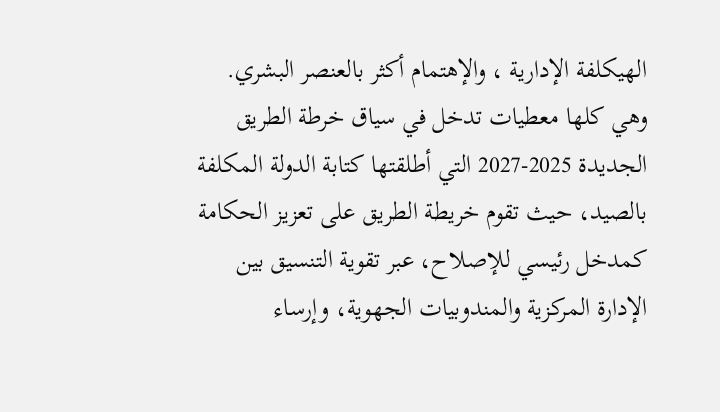الهيكلفة الإدارية ، والإهتمام أكثر بالعنصر البشري. وهي كلها معطيات تدخل في سياق خرطة الطريق الجديدة 2025-2027 التي أطلقتها كتابة الدولة المكلفة بالصيد، حيث تقوم خريطة الطريق على تعزيز الحكامة كمدخل رئيسي للإصلاح، عبر تقوية التنسيق بين الإدارة المركزية والمندوبيات الجهوية، وإرساء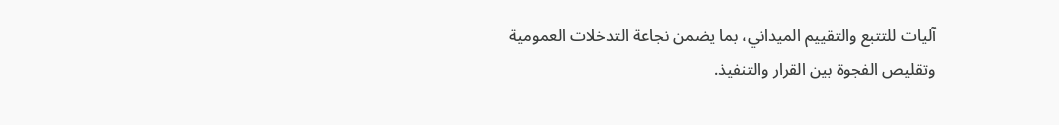آليات للتتبع والتقييم الميداني، بما يضمن نجاعة التدخلات العمومية وتقليص الفجوة بين القرار والتنفيذ.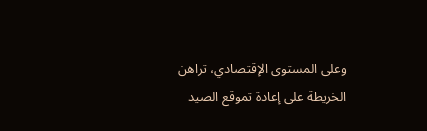وعلى المستوى الإقتصادي، تراهن الخريطة على إعادة تموقع الصيد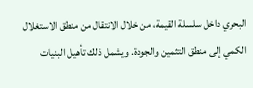البحري داخل سلسلة القيمة، من خلال الانتقال من منطق الاستغلال الكمي إلى منطق التثمين والجودة. ويشمل ذلك تأهيل البنيات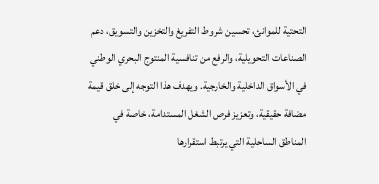التحتية للموانئ، تحسين شروط التفريغ والتخزين والتسويق، دعم الصناعات التحويلية، والرفع من تنافسية المنتوج البحري الوطني في الأسواق الداخلية والخارجية. ويهدف هذا التوجه إلى خلق قيمة مضافة حقيقية، وتعزيز فرص الشغل المستدامة، خاصة في المناطق الساحلية التي يرتبط استقرارها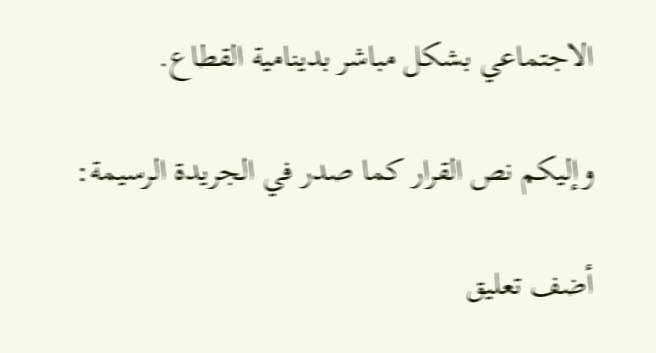الاجتماعي بشكل مباشر بدينامية القطاع.

وإليكم نص القرار كما صدر في الجريدة الرسيمة:

أضف تعليق